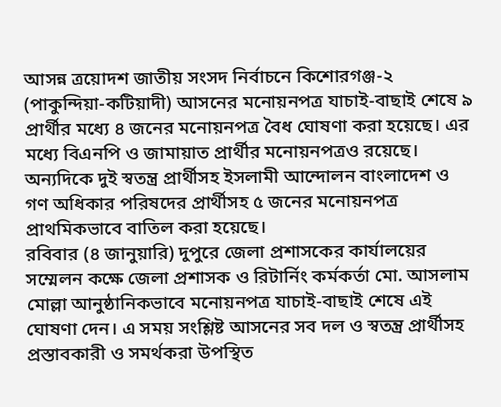আসন্ন ত্রয়োদশ জাতীয় সংসদ নির্বাচনে কিশোরগঞ্জ-২ (পাকুন্দিয়া-কটিয়াদী) আসনের মনোয়নপত্র যাচাই-বাছাই শেষে ৯ প্রার্থীর মধ্যে ৪ জনের মনোয়নপত্র বৈধ ঘোষণা করা হয়েছে। এর মধ্যে বিএনপি ও জামায়াত প্রার্থীর মনোয়নপত্রও রয়েছে। অন্যদিকে দুই স্বতন্ত্র প্রার্থীসহ ইসলামী আন্দোলন বাংলাদেশ ও গণ অধিকার পরিষদের প্রার্থীসহ ৫ জনের মনোয়নপত্র প্রাথমিকভাবে বাতিল করা হয়েছে।
রবিবার (৪ জানুয়ারি) দুপুরে জেলা প্রশাসকের কার্যালয়ের সম্মেলন কক্ষে জেলা প্রশাসক ও রিটার্নিং কর্মকর্তা মো. আসলাম মোল্লা আনুষ্ঠানিকভাবে মনোয়নপত্র যাচাই-বাছাই শেষে এই ঘোষণা দেন। এ সময় সংশ্লিষ্ট আসনের সব দল ও স্বতন্ত্র প্রার্থীসহ প্রস্তাবকারী ও সমর্থকরা উপস্থিত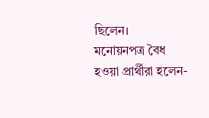ছিলেন।
মনোয়নপত্র বৈধ হওয়া প্রার্থীরা হলেন-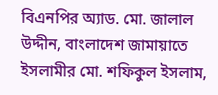বিএনপির অ্যাড. মো. জালাল উদ্দীন, বাংলাদেশ জামায়াতে ইসলামীর মো. শফিকুল ইসলাম,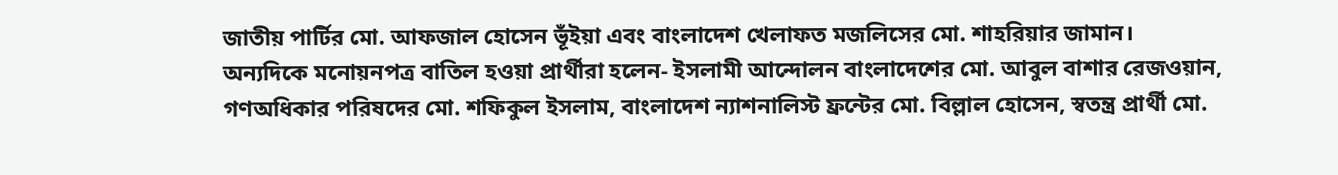জাতীয় পার্টির মো. আফজাল হোসেন ভূঁইয়া এবং বাংলাদেশ খেলাফত মজলিসের মো. শাহরিয়ার জামান।
অন্যদিকে মনোয়নপত্র বাতিল হওয়া প্রার্থীরা হলেন- ইসলামী আন্দোলন বাংলাদেশের মো. আবুল বাশার রেজওয়ান, গণঅধিকার পরিষদের মো. শফিকুল ইসলাম, বাংলাদেশ ন্যাশনালিস্ট ফ্রন্টের মো. বিল্লাল হোসেন, স্বতন্ত্র প্রার্থী মো.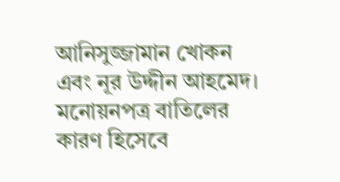আনিসুজ্জামান খোকন এবং নূর উদ্দীন আহমেদ।
মনোয়নপত্র বাতিলের কারণ হিসেবে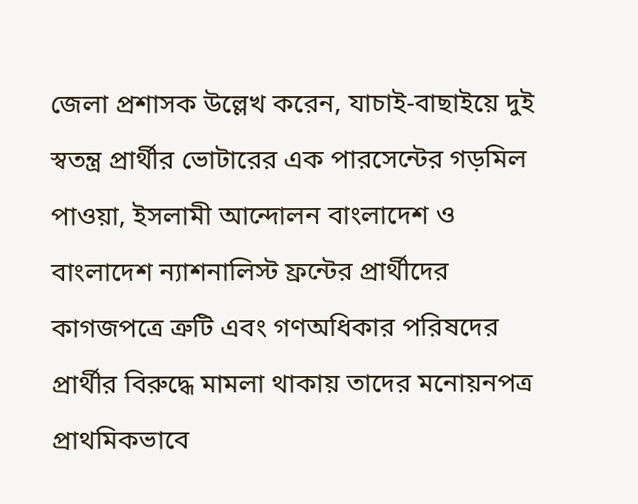জেলা প্রশাসক উল্লেখ করেন, যাচাই-বাছাইয়ে দুই স্বতন্ত্র প্রার্থীর ভোটারের এক পারসেন্টের গড়মিল পাওয়া, ইসলামী আন্দোলন বাংলাদেশ ও বাংলাদেশ ন্যাশনালিস্ট ফ্রন্টের প্রার্থীদের কাগজপত্রে ত্রুটি এবং গণঅধিকার পরিষদের প্রার্থীর বিরুদ্ধে মামলা থাকায় তাদের মনোয়নপত্র প্রাথমিকভাবে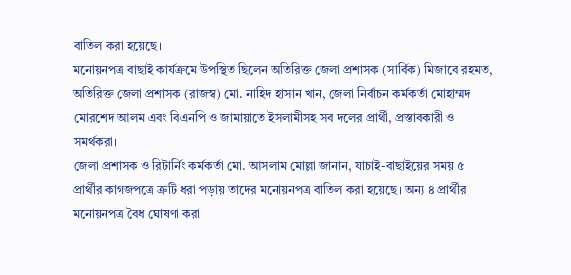বাতিল করা হয়েছে।
মনোয়নপত্র বাছাই কার্যক্রমে উপস্থিত ছিলেন অতিরিক্ত জেলা প্রশাসক (সার্বিক) মিজাবে রহমত, অতিরিক্ত জেলা প্রশাসক (রাজস্ব) মো. নাহিদ হাসান খান, জেলা নির্বাচন কর্মকর্তা মোহাম্মদ মোরশেদ আলম এবং বিএনপি ও জামায়াতে ইসলামীসহ সব দলের প্রার্থী, প্রস্তাবকারী ও সমর্থকরা।
জেলা প্রশাসক ও রিটার্নিং কর্মকর্তা মো. আসলাম মোল্লা জানান, যাচাই-বাছাইয়ের সময় ৫ প্রার্থীর কাগজপত্রে ত্রুটি ধরা পড়ায় তাদের মনোয়নপত্র বাতিল করা হয়েছে। অন্য ৪ প্রার্থীর মনোয়নপত্র বৈধ ঘোষণা করা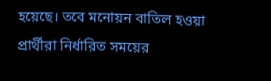হয়েছে। তবে মনোয়ন বাতিল হওয়া প্রার্থীরা নির্ধারিত সময়ের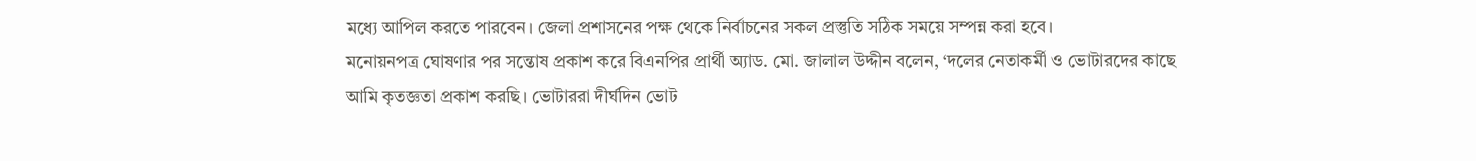মধ্যে আপিল করতে পারবেন। জেলা প্রশাসনের পক্ষ থেকে নির্বাচনের সকল প্রস্তুতি সঠিক সময়ে সম্পন্ন করা হবে।
মনোয়নপত্র ঘোষণার পর সন্তোষ প্রকাশ করে বিএনপির প্রার্থী অ্যাড. মো. জালাল উদ্দীন বলেন, ‘দলের নেতাকর্মী ও ভোটারদের কাছে আমি কৃতজ্ঞতা প্রকাশ করছি। ভোটাররা দীর্ঘদিন ভোট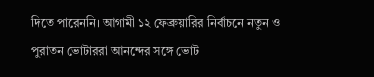দিতে পারেননি। আগামী ১২ ফেব্রুয়ারির নির্বাচনে নতুন ও পুরাতন ভোটাররা আনন্দের সঙ্গে ভোট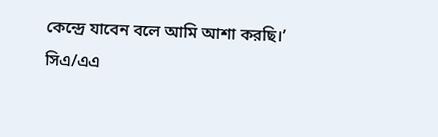কেন্দ্রে যাবেন বলে আমি আশা করছি।’
সিএ/এএ